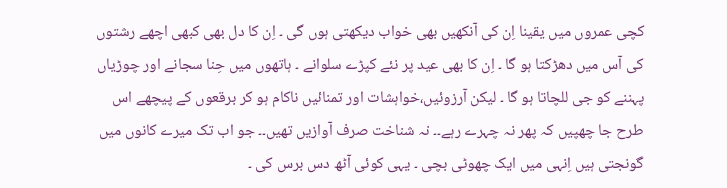کچی عمروں میں یقینا اِن کی آنکھیں بھی خواب دیکھتی ہوں گی ۔ اِن کا دل بھی کبھی اچھے رشتوں کی آس میں دھڑکتا ہو گا ۔ اِن کا بھی عید پر نئے کپڑے سلوانے ۔ ہاتھوں میں حِنا سجانے اور چوڑیاں پہننے کو جی للچاتا ہو گا ۔ لیکن آرزوئیں،خواہشات اور تمنائیں ناکام ہو کر برقعوں کے پیچھے اس طرح جا چھپیں کہ پھر نہ چہرے رہے۔۔ نہ شناخت صرف آوازیں تھیں۔۔ جو اب تک میرے کانوں میں گونجتی ہیں اِنہی میں ایک چھوٹی بچی ۔ یہی کوئی آٹھ دس برس کی ۔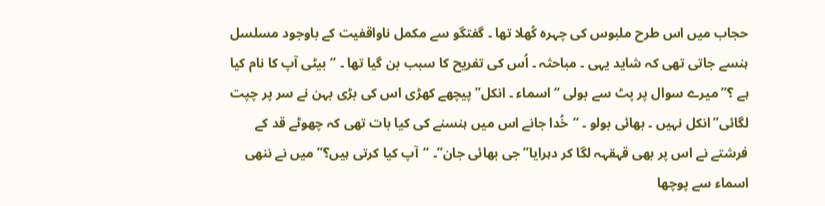حجاب میں اس طرح ملبوس کی چہرہ کُھلا تھا ۔ گفتگو سے مکمل ناواقفیت کے باوجود مسلسل ہنسے جاتی تھی کہ شاید یہی ۔ مباحثہ ۔ اُس کی تفریح کا سبب بن گیا تھا ۔ “بیٹی آپ کا نام کیا ہے ؟” میرے سوال پر پٹ سے بولی “اسماء ۔ انکل” پیچھے کھڑی اس کی بڑی بہن نے سر پر چپت لگائی”انکل نہیں ۔ بھائی بولو ۔ “خُدا جانے اس میں ہنسنے کی کیا بات تھی کہ چھوٹے قد کے فرشتے نے اس پر بھی قہقہہ لگا کر دہرایا”جی بھائی جان”۔ “آپ کیا کرتی ہیں؟” میں نے ننھی اسماء سے پوچھا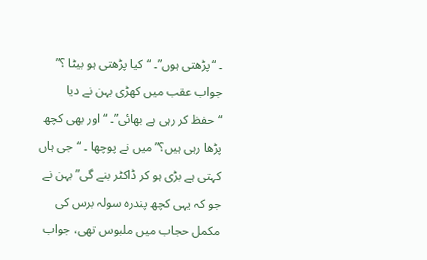۔ “پڑھتی ہوں”۔ “کیا پڑھتی ہو بیٹا ؟” جواب عقب میں کھڑی بہن نے دیا “حفظ کر رہی ہے بھائی”۔ “اور بھی کچھ پڑھا رہی ہیں؟” میں نے پوچھا ۔ “جی ہاں کہتی ہے بڑی ہو کر ڈاکٹر بنے گی” بہن نے جو کہ یہی کچھ پندرہ سولہ برس کی مکمل حجاب میں ملبوس تھی، جواب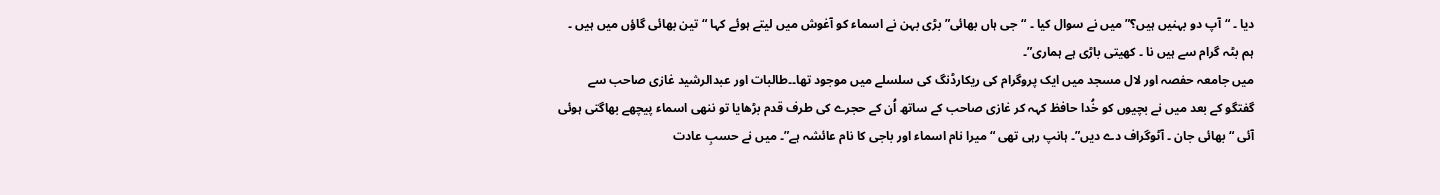دیا ۔ “آپ دو بہنیں ہیں؟” میں نے سوال کیا ۔ “جی ہاں بھائی” بڑی بہن نے اسماء کو آغوش میں لیتے ہوئے کہا “تین بھائی گاؤں میں ہیں ۔ ہم بٹہ گرام سے ہیں نا ۔ کھیتی باڑی ہے ہماری”۔
میں جامعہ حفصہ اور لال مسجد میں ایک پروگرام کی ریکارڈنگ کی سلسلے میں موجود تھا۔۔طالبات اور عبدالرشید غازی صاحب سے گفتگو کے بعد میں نے بچیوں کو خُدا حافظ کہہ کر غازی صاحب کے ساتھ اُن کے حجرے کی طرف قدم بڑھایا تو ننھی اسماء پیچھے بھاگتی ہوئی آئی “بھائی جان ۔ آٹوگراف دے دیں”۔ ہانپ رہی تھی “میرا نام اسماء اور باجی کا نام عائشہ ہے”۔ میں نے حسبِ عادت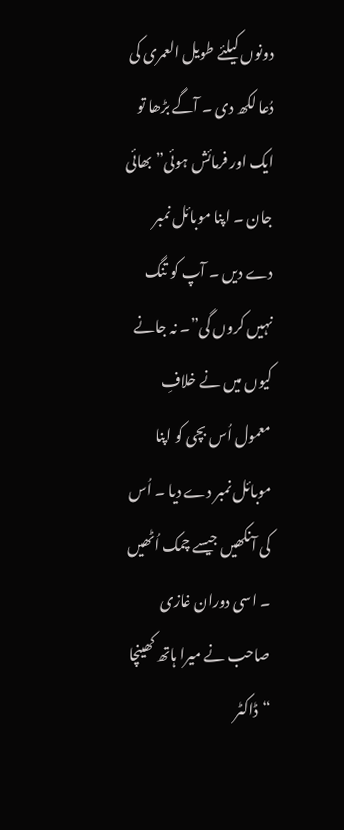دونوں کیلئے طویل العمری کی دُعا لکھ دی ۔ آگے بڑھا تو ایک اور فرمائش ہوئی”بھائی جان ۔ اپنا موبائل نمبر دے دیں ۔ آپ کو تنگ نہیں کروں گی”۔ نہ جانے کیوں میں نے خلافِ معمول اُس بچی کو اپنا موبائل نمبر دے دیا ۔ اُس کی آنکھیں جیسے چمک اُٹھیں ۔ اسی دوران غازی صاحب نے میرا ہاتھ کھینچا “ڈاکٹر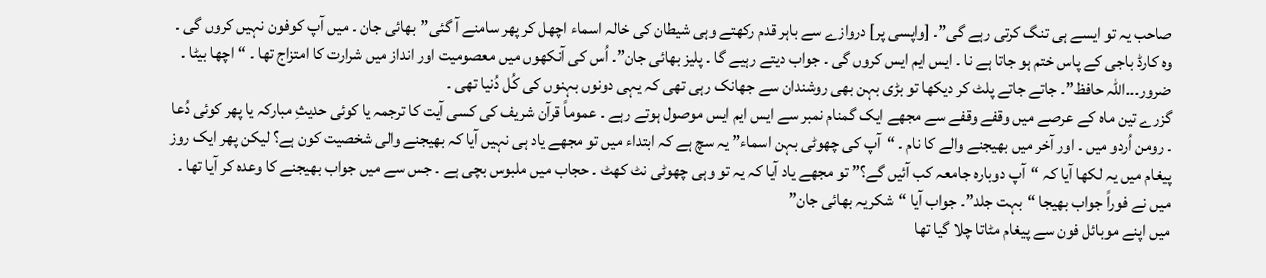صاحب یہ تو ایسے ہی تنگ کرتی رہے گی”۔ [واپسی پر] دروازے سے باہر قدم رکھتے وہی شیطان کی خالہ اسماء اچھل کر پھر سامنے آ گئی”بھائی جان ۔ میں آپ کوفون نہیں کروں گی ۔ وہ کارڈ باجی کے پاس ختم ہو جاتا ہے نا ۔ ایس ایم ایس کروں گی ۔ جواب دیتے رہیے گا ۔ پلیز بھائی جان”۔ اُس کی آنکھوں میں معصومیت اور انداز میں شرارت کا امتزاج تھا ۔ “اچھا بیٹا ۔ ضرور۔۔۔اللہ حافظ”۔ جاتے جاتے پلٹ کر دیکھا تو بڑی بہن بھی روشندان سے جھانک رہی تھی کہ یہی دونوں بہنوں کی کُل دُنیا تھی ۔
گزرے تین ماہ کے عرصے میں وقفے وقفے سے مجھے ایک گمنام نمبر سے ایس ایم ایس موصول ہوتے رہے ۔ عموماً قرآن شریف کی کسی آیت کا ترجمہ یا کوئی حدیثِ مبارکہ یا پھر کوئی دُعا ۔ رومن اُردو میں ۔ اور آخر میں بھیجنے والے کا نام ۔ “آپ کی چھوٹی بہن اسماء” یہ سچ ہے کہ ابتداء میں تو مجھے یاد ہی نہیں آیا کہ بھیجنے والی شخصیت کون ہے؟ لیکن پھر ایک روز پیغام میں یہ لکھا آیا کہ “آپ دوبارہ جامعہ کب آئیں گے؟” تو مجھے یاد آیا کہ یہ تو وہی چھوٹی نٹ کھٹ ۔ حجاب میں ملبوس بچی ہے ۔ جس سے میں جواب بھیجنے کا وعدہ کر آیا تھا ۔ میں نے فوراً جواب بھیجا “بہت جلد”۔ جواب آیا “شکریہ بھائی جان”
میں اپنے موبائل فون سے پیغام مٹاتا چلا گیا تھا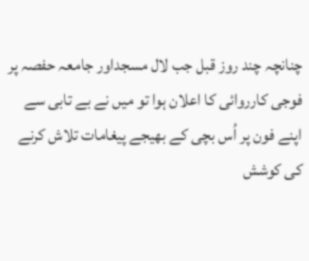چنانچہ چند روز قبل جب لال مسجداور جامعہ حفصہ پر فوجی کارروائی کا اعلان ہوا تو میں نے بے تابی سے اپنے فون پر اُس بچی کے بھیجے پیغامات تلاش کرنے کی کوشش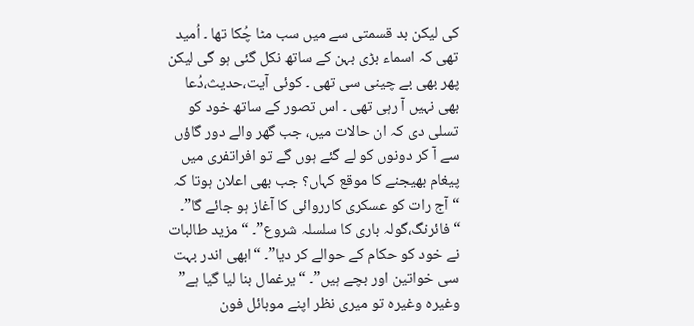کی لیکن بد قسمتی سے میں سب مٹا چُکا تھا ۔ اُمید تھی کہ اسماء بڑی بہن کے ساتھ نکل گئی ہو گی لیکن پھر بھی بے چینی سی تھی ۔ کوئی آیت،حدیث،دُعا بھی نہیں آ رہی تھی ۔ اس تصور کے ساتھ خود کو تسلی دی کہ ان حالات میں، جب گھر والے دور گاؤں سے آ کر دونوں کو لے گئے ہوں گے تو افراتفری میں پیغام بھیجنے کا موقع کہاں؟ جب بھی اعلان ہوتا کہ “آج رات کو عسکری کارروائی کا آغاز ہو جائے گا”۔ “فائرنگ،گولہ باری کا سلسلہ شروع”۔ “مزید طالبات نے خود کو حکام کے حوالے کر دیا”۔ “ابھی اندر بہت سی خواتین اور بچے ہیں”۔ “یرغمال بنا لیا گیا ہے” وغیرہ وغیرہ تو میری نظر اپنے موبائل فون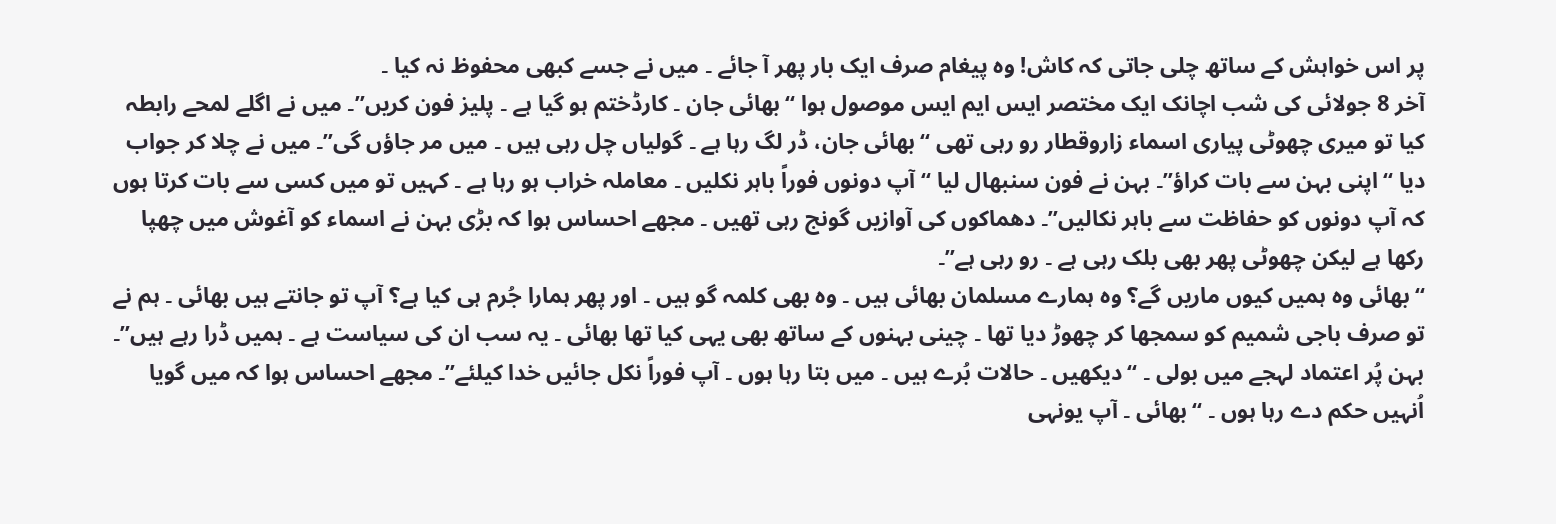پر اس خواہش کے ساتھ چلی جاتی کہ کاش! وہ پیغام صرف ایک بار پھر آ جائے ۔ میں نے جسے کبھی محفوظ نہ کیا ۔
آخر 8 جولائی کی شب اچانک ایک مختصر ایس ایم ایس موصول ہوا “بھائی جان ۔ کارڈختم ہو گیا ہے ۔ پلیز فون کریں”۔ میں نے اگلے لمحے رابطہ کیا تو میری چھوٹی پیاری اسماء زاروقطار رو رہی تھی “بھائی جان، ڈر لگ رہا ہے ۔ گولیاں چل رہی ہیں ۔ میں مر جاؤں گی”۔ میں نے چلا کر جواب دیا “اپنی بہن سے بات کراؤ”۔ بہن نے فون سنبھال لیا “آپ دونوں فوراً باہر نکلیں ۔ معاملہ خراب ہو رہا ہے ۔ کہیں تو میں کسی سے بات کرتا ہوں کہ آپ دونوں کو حفاظت سے باہر نکالیں”۔ دھماکوں کی آوازیں گونج رہی تھیں ۔ مجھے احساس ہوا کہ بڑی بہن نے اسماء کو آغوش میں چھپا رکھا ہے لیکن چھوٹی پھر بھی بلک رہی ہے ۔ رو رہی ہے”۔
“بھائی وہ ہمیں کیوں ماریں گے؟ وہ ہمارے مسلمان بھائی ہیں ۔ وہ بھی کلمہ گو ہیں ۔ اور پھر ہمارا جُرم ہی کیا ہے؟ آپ تو جانتے ہیں بھائی ۔ ہم نے تو صرف باجی شمیم کو سمجھا کر چھوڑ دیا تھا ۔ چینی بہنوں کے ساتھ بھی یہی کیا تھا بھائی ۔ یہ سب ان کی سیاست ہے ۔ ہمیں ڈرا رہے ہیں”۔ بہن پُر اعتماد لہجے میں بولی ۔ “دیکھیں ۔ حالات بُرے ہیں ۔ میں بتا رہا ہوں ۔ آپ فوراً نکل جائیں خدا کیلئے”۔ مجھے احساس ہوا کہ میں گویا اُنہیں حکم دے رہا ہوں ۔ “بھائی ۔ آپ یونہی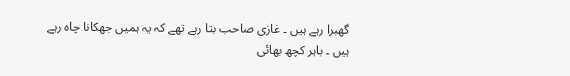گھبرا رہے ہیں ۔ غازی صاحب بتا رہے تھے کہ یہ ہمیں جھکانا چاہ رہے ہیں ۔ باہر کچھ بھائی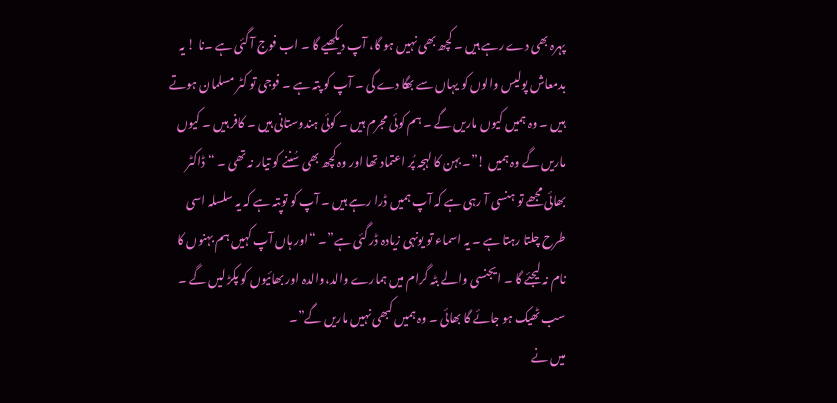پہرہ بھی دے رہے ہیں ۔ کچھ بھی نہیں ہو گا، آپ دیکھیے گا ۔ اب فوج آ گئی ہے ۔نا ! یہ بدمعاش پولیس والوں کو یہاں سے بھگا دے گی ۔ آپ کو پتہ ہے ۔ فوجی تو کٹر مسلمان ہوتے ہیں ۔ وہ ہمیں کیوں ماریں گے ۔ ہم کوئی مجرم ہیں ۔ کوئی ہندوستانی ہیں ۔ کافر ہیں ۔ کیوں ماریں گے وہ ہمیں !”۔ بہن کا لہجہ پُر اعتماد تھا اور وہ کچھ بھی سُننے کو تیار نہ تھی ۔ “ڈاکٹر بھائی مجھے تو ہنسی آ رہی ہے کہ آپ ہمیں ڈرا رہے ہیں ۔ آپ کو توپتہ ہے کہ یہ سلسلہ اسی طرح چلتا رہتا ہے ۔ یہ اسماء تو یونہی زیادہ ڈر گئی ہے”۔ “اور ہاں آپ کہیں ہم بہنوں کا نام نہ لیجئے گا ۔ ایجنسی والے بٹہ گرام میں ہمارے والد،والدہ اور بھائیوں کو پکڑ لیں گے ۔ سب ٹھیک ہو جائے گا بھائی ۔ وہ ہمیں کبھی نہیں ماریں گے”۔
میں نے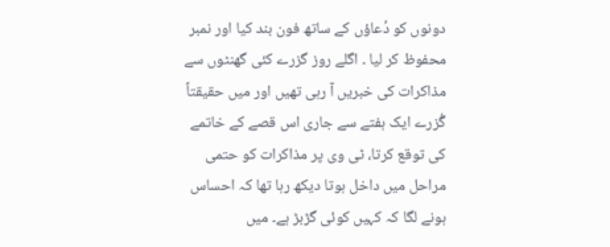دونوں کو دُعاؤں کے ساتھ فون بند کیا اور نمبر محفوظ کر لیا ۔ اگلے روز گزرے کئی گھنٹوں سے مذاکرات کی خبریں آ رہی تھیں اور میں حقیقتاً گُزرے ایک ہفتے سے جاری اس قصے کے خاتمے کی توقع کرتا، ٹی وی پر مذاکرات کو حتمی مراحل میں داخل ہوتا دیکھ رہا تھا کہ احساس ہونے لگا کہ کہیں کوئی گڑبڑ ہے۔ میں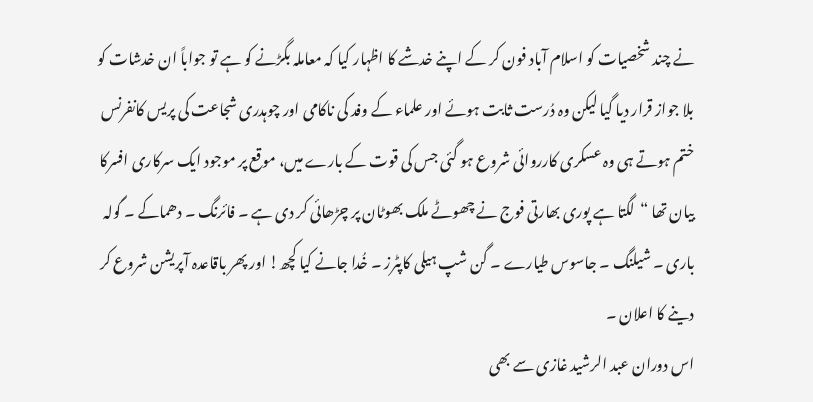نے چند شخصیات کو اسلام آباد فون کر کے اپنے خدشے کا اظہار کیا کہ معاملہ بگڑنے کو ہے تو جواباً ان خدشات کو بلا جواز قرار دیا گیا لیکن وہ دُرست ثابت ہوئے اور علماء کے وفد کی ناکامی اور چوہدری شجاعت کی پریس کانفرنس ختم ہوتے ہی وہ عسکری کارروائی شروع ہو گئی جس کی قوت کے بارے میں، موقع پر موجود ایک سرکاری افسرکا بیان تھا “لگتا ہے پوری بھارتی فوج نے چھوٹے ملک بھوٹان پر چڑھائی کر دی ہے ۔ فائرنگ ۔ دھماکے ۔ گولہ باری ۔ شیلنگ ۔ جاسوس طیارے ۔ گن شپ ہیلی کاپٹرز ۔ خُدا جانے کیا کچھ! اور پھر باقاعدہ آپریشن شروع کر دینے کا اعلان ۔
اس دوران عبد الرشید غازی سے بھی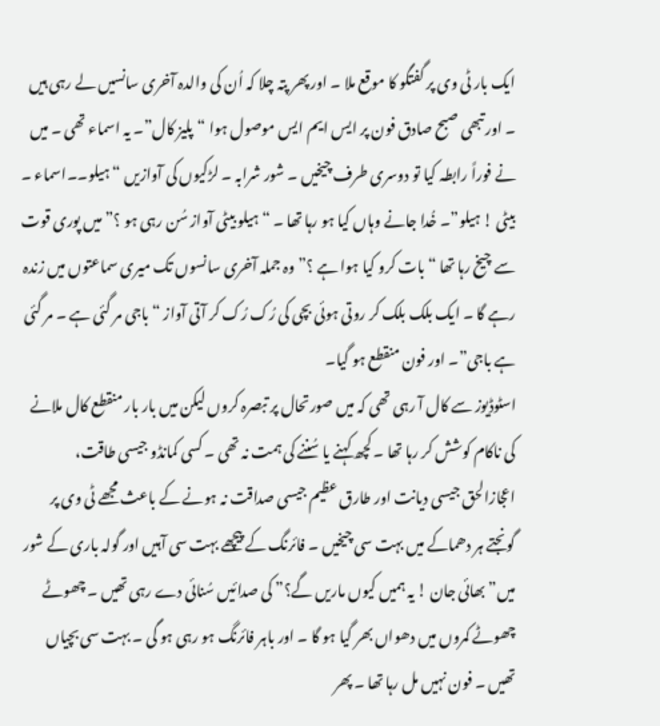ایک بار ٹی وی پر گفتگو کا موقع ملا ۔ اور پھر پتہ چلا کہ اُن کی والدہ آخری سانسیں لے رہی ہیں ۔ اور تبھی صبح صادق فون پر ایس ایم ایس موصول ہوا “پلیز کال”۔ یہ اسماء تھی ۔ میں نے فوراً رابطہ کیا تو دوسری طرف چیخیں ۔ شور شرابہ ۔ لڑکیوں کی آوازیں “ہیلو۔۔اسماء ۔ بیٹی ! ہیلو”۔ خُدا جانے وہاں کیا ہو رہا تھا ۔ “ہیلو بیٹی آواز سُن رہی ہو ؟” میں پوری قوت سے چیخ رہا تھا “بات کرو کیا ہوا ہے ؟” وہ جملہ آخری سانسوں تک میری سماعتوں میں زندہ رہے گا ۔ ایک بلک بلک کر روتی ہوئی بچی کی رُک رُک کر آتی آواز “باجی مر گئی ہے ۔ مر گئی ہے باجی”۔ اور فون منقطع ہو گیا۔
اسٹوڈیوز سے کال آ رہی تھی کہ میں صورتحال پر تبصرہ کروں لیکن میں بار بار منقطع کال ملانے کی ناکام کوشش کر رہا تھا ۔ کچھ کہنے یا سُننے کی ہمت نہ تھی ۔ کسی کمانڈو جیسی طاقت، اعجازالحق جیسی دیانت اور طارق عظیم جیسی صداقت نہ ہونے کے باعث مجھے ٹی وی پر گونجتے ہر دھماکے میں بہت سی چیخیں ۔ فائرنگ کے پیچھے بہت سی آہیں اور گولہ باری کے شور میں”بھائی جان ! یہ ہمیں کیوں ماریں گے؟” کی صدائیں سُنائی دے رہی تھیں ۔ چھوٹے چھوٹے کمروں میں دھواں بھر گیا ہو گا ۔ اور باہر فائرنگ ہو رہی ہو گی ۔ بہت سی بچیاں تھیں ۔ فون نہیں مل رہا تھا ۔ پھر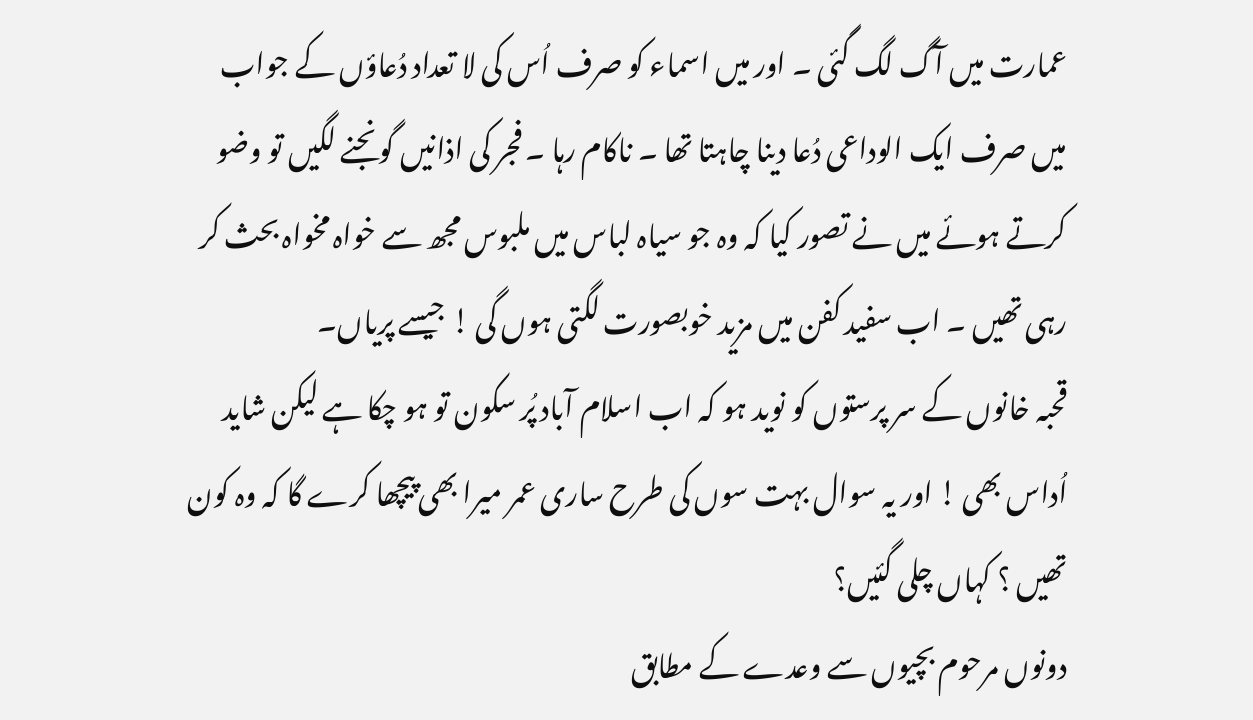عمارت میں آگ لگ گئی ۔ اور میں اسماء کو صرف اُس کی لا تعداد دُعاؤں کے جواب میں صرف ایک الوداعی دُعا دینا چاہتا تھا ۔ ناکام رہا ۔ فجر کی اذانیں گونجنے لگیں تو وضو کرتے ہوئے میں نے تصور کیا کہ وہ جو سیاہ لباس میں ملبوس مجھ سے خواہ مخواہ بحث کر رہی تھیں ۔ اب سفید کفن میں مزید خوبصورت لگتی ہوں گی ! جیسے پریاں۔
قحبہ خانوں کے سر پرستوں کو نوید ہو کہ اب اسلام آباد پُر سکون تو ہو چکا ہے لیکن شاید اُداس بھی ! اور یہ سوال بہت سوں کی طرح ساری عمر میرا بھی پیچھا کرے گا کہ وہ کون تھیں ؟ کہاں چلی گئیں؟
دونوں مرحوم بچیوں سے وعدے کے مطابق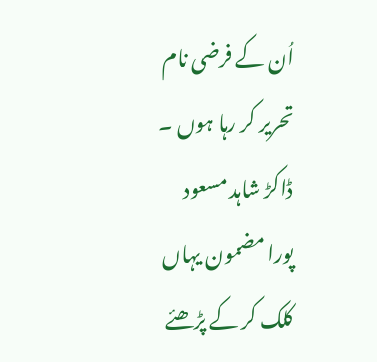اُن کے فرضی نام تحریر کر رہا ہوں ۔ ڈاکڑ شاہد مسعود
پورا مضمون یہاں کلک کر کے پڑھئے